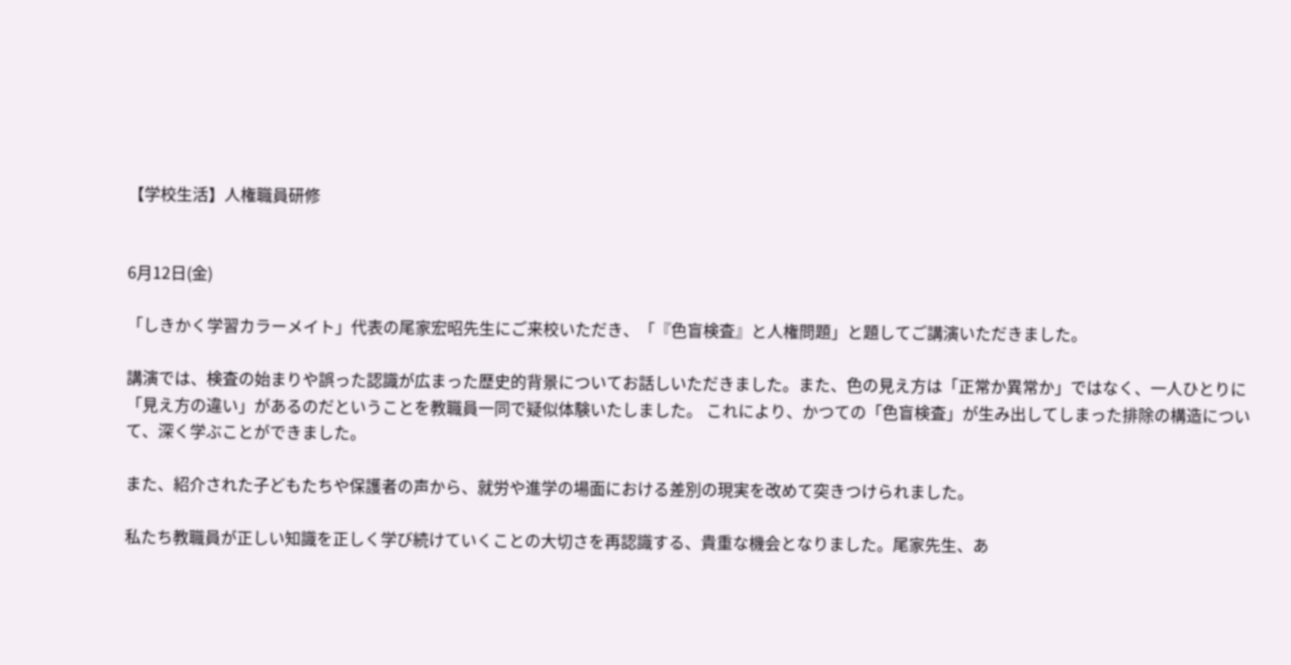【学校生活】人権職員研修


6月12日(金)

「しきかく学習カラーメイト」代表の尾家宏昭先生にご来校いただき、「『色盲検査』と人権問題」と題してご講演いただきました。

講演では、検査の始まりや誤った認識が広まった歴史的背景についてお話しいただきました。また、色の見え方は「正常か異常か」ではなく、一人ひとりに「見え方の違い」があるのだということを教職員一同で疑似体験いたしました。 これにより、かつての「色盲検査」が生み出してしまった排除の構造について、深く学ぶことができました。

また、紹介された子どもたちや保護者の声から、就労や進学の場面における差別の現実を改めて突きつけられました。

私たち教職員が正しい知識を正しく学び続けていくことの大切さを再認識する、貴重な機会となりました。尾家先生、あ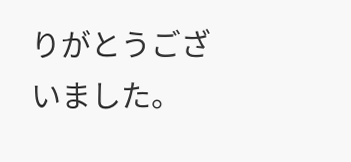りがとうございました。